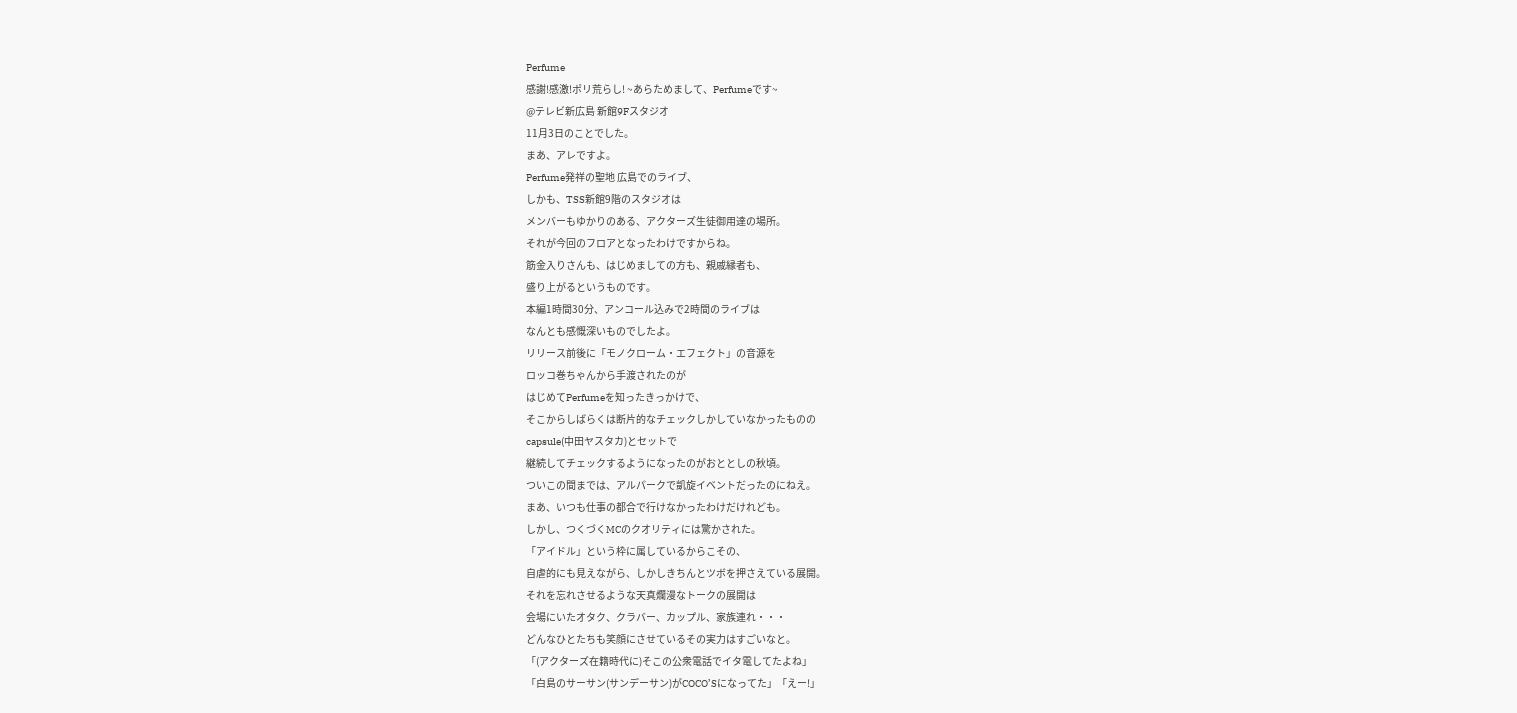Perfume
感謝!感激!ポリ荒らし! ~あらためまして、Perfumeです~
@テレビ新広島 新館9Fスタジオ
11月3日のことでした。
まあ、アレですよ。
Perfume発祥の聖地 広島でのライブ、
しかも、TSS新館9階のスタジオは
メンバーもゆかりのある、アクターズ生徒御用達の場所。
それが今回のフロアとなったわけですからね。
筋金入りさんも、はじめましての方も、親戚縁者も、
盛り上がるというものです。
本編1時間30分、アンコール込みで2時間のライブは
なんとも感慨深いものでしたよ。
リリース前後に「モノクローム・エフェクト」の音源を
ロッコ巻ちゃんから手渡されたのが
はじめてPerfumeを知ったきっかけで、
そこからしばらくは断片的なチェックしかしていなかったものの
capsule(中田ヤスタカ)とセットで
継続してチェックするようになったのがおととしの秋頃。
ついこの間までは、アルパークで凱旋イベントだったのにねえ。
まあ、いつも仕事の都合で行けなかったわけだけれども。
しかし、つくづくMCのクオリティには驚かされた。
「アイドル」という枠に属しているからこその、
自虐的にも見えながら、しかしきちんとツボを押さえている展開。
それを忘れさせるような天真爛漫なトークの展開は
会場にいたオタク、クラバー、カップル、家族連れ・・・
どんなひとたちも笑顔にさせているその実力はすごいなと。
「(アクターズ在籍時代に)そこの公衆電話でイタ電してたよね」
「白島のサーサン(サンデーサン)がCOCO’Sになってた」「えー!」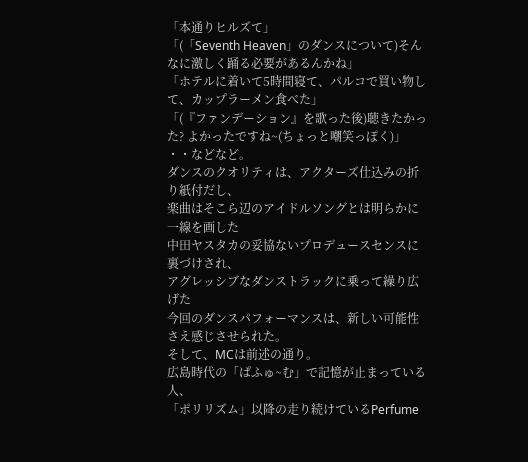「本通りヒルズて」
「(「Seventh Heaven」のダンスについて)そんなに激しく踊る必要があるんかね」
「ホテルに着いて5時間寝て、パルコで買い物して、カップラーメン食べた」
「(『ファンデーション』を歌った後)聴きたかった? よかったですね~(ちょっと嘲笑っぽく)」
・・などなど。
ダンスのクオリティは、アクターズ仕込みの折り紙付だし、
楽曲はそこら辺のアイドルソングとは明らかに一線を画した
中田ヤスタカの妥協ないプロデュースセンスに裏づけされ、
アグレッシブなダンストラックに乗って繰り広げた
今回のダンスパフォーマンスは、新しい可能性さえ感じさせられた。
そして、MCは前述の通り。
広島時代の「ぱふゅ~む」で記憶が止まっている人、
「ポリリズム」以降の走り続けているPerfume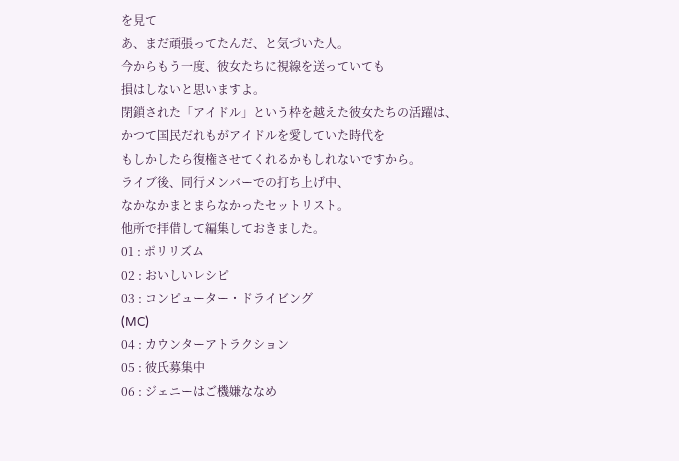を見て
あ、まだ頑張ってたんだ、と気づいた人。
今からもう一度、彼女たちに視線を送っていても
損はしないと思いますよ。
閉鎖された「アイドル」という枠を越えた彼女たちの活躍は、
かつて国民だれもがアイドルを愛していた時代を
もしかしたら復権させてくれるかもしれないですから。
ライブ後、同行メンバーでの打ち上げ中、
なかなかまとまらなかったセットリスト。
他所で拝借して編集しておきました。
01 : ポリリズム
02 : おいしいレシピ
03 : コンピューター・ドライビング
(MC)
04 : カウンターアトラクション
05 : 彼氏募集中
06 : ジェニーはご機嫌ななめ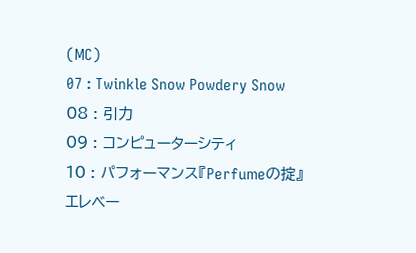(MC)
07 : Twinkle Snow Powdery Snow
08 : 引力
09 : コンピューターシティ
10 : パフォーマンス『Perfumeの掟』
エレベー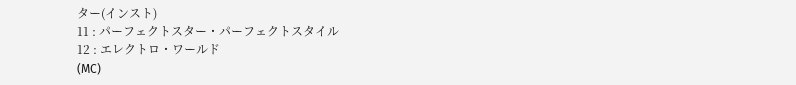ター(インスト)
11 : パーフェクトスター・パーフェクトスタイル
12 : エレクトロ・ワールド
(MC)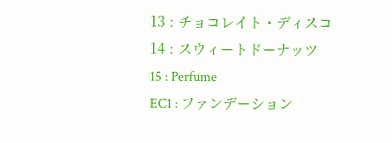13 : チョコレイト・ディスコ
14 : スウィートドーナッツ
15 : Perfume
EC1 : ファンデーション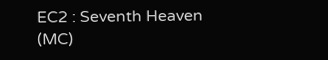EC2 : Seventh Heaven
(MC)